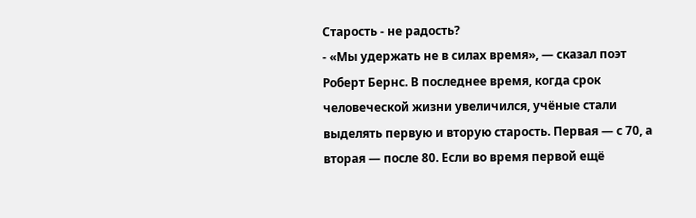Старость - не радость?
- «Мы удержать не в силах время», — сказал поэт Роберт Бернс. В последнее время, когда срок человеческой жизни увеличился, учёные стали выделять первую и вторую старость. Первая — с 70, а вторая — после 80. Если во время первой ещё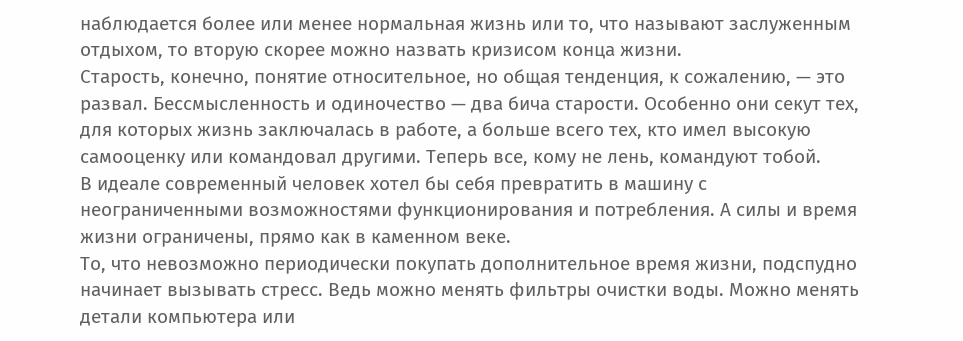наблюдается более или менее нормальная жизнь или то, что называют заслуженным отдыхом, то вторую скорее можно назвать кризисом конца жизни.
Старость, конечно, понятие относительное, но общая тенденция, к сожалению, — это развал. Бессмысленность и одиночество — два бича старости. Особенно они секут тех, для которых жизнь заключалась в работе, а больше всего тех, кто имел высокую самооценку или командовал другими. Теперь все, кому не лень, командуют тобой.
В идеале современный человек хотел бы себя превратить в машину с неограниченными возможностями функционирования и потребления. А силы и время жизни ограничены, прямо как в каменном веке.
То, что невозможно периодически покупать дополнительное время жизни, подспудно начинает вызывать стресс. Ведь можно менять фильтры очистки воды. Можно менять детали компьютера или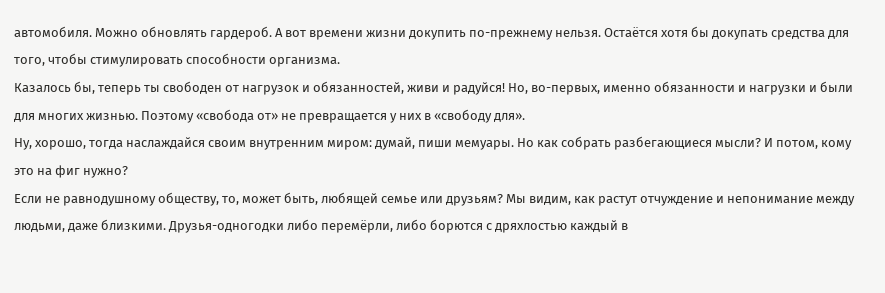автомобиля. Можно обновлять гардероб. А вот времени жизни докупить по-прежнему нельзя. Остаётся хотя бы докупать средства для того, чтобы стимулировать способности организма.
Казалось бы, теперь ты свободен от нагрузок и обязанностей, живи и радуйся! Но, во-первых, именно обязанности и нагрузки и были для многих жизнью. Поэтому «свобода от» не превращается у них в «свободу для».
Ну, хорошо, тогда наслаждайся своим внутренним миром: думай, пиши мемуары. Но как собрать разбегающиеся мысли? И потом, кому это на фиг нужно?
Если не равнодушному обществу, то, может быть, любящей семье или друзьям? Мы видим, как растут отчуждение и непонимание между людьми, даже близкими. Друзья-одногодки либо перемёрли, либо борются с дряхлостью каждый в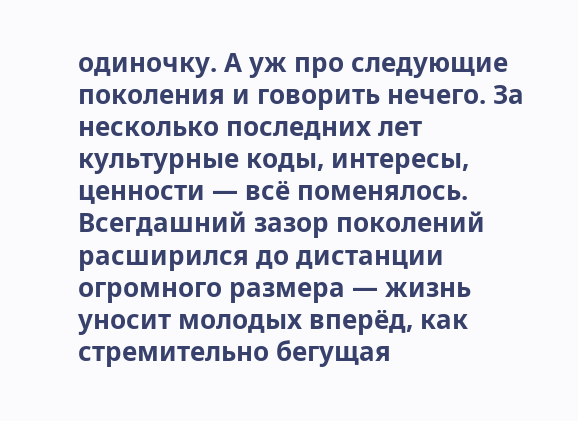одиночку. А уж про следующие поколения и говорить нечего. За несколько последних лет культурные коды, интересы, ценности — всё поменялось. Всегдашний зазор поколений расширился до дистанции огромного размера — жизнь уносит молодых вперёд, как стремительно бегущая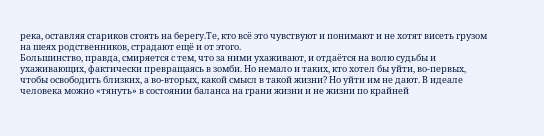река, оставляя стариков стоять на берегу.Те, кто всё это чувствуют и понимают и не хотят висеть грузом на шеях родственников, страдают ещё и от этого.
Большинство, правда, смиряется с тем, что за ними ухаживают, и отдаётся на волю судьбы и ухаживающих, фактически превращаясь в зомби. Но немало и таких, кто хотел бы уйти, во-первых, чтобы освободить близких, а во-вторых, какой смысл в такой жизни? Но уйти им не дают. В идеале человека можно «тянуть» в состоянии баланса на грани жизни и не жизни по крайней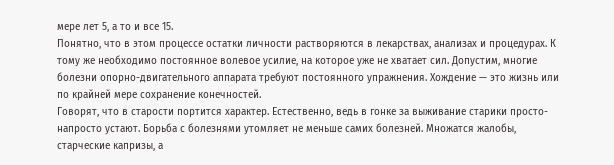мере лет 5, а то и все 15.
Понятно, что в этом процессе остатки личности растворяются в лекарствах, анализах и процедурах. К тому же необходимо постоянное волевое усилие, на которое уже не хватает сил. Допустим, многие болезни опорно-двигательного аппарата требуют постоянного упражнения. Хождение — это жизнь или по крайней мере сохранение конечностей.
Говорят, что в старости портится характер. Естественно, ведь в гонке за выживание старики просто-напросто устают. Борьба с болезнями утомляет не меньше самих болезней. Множатся жалобы, старческие капризы, а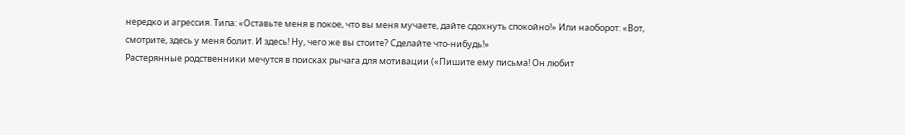нередко и агрессия. Типа: «Оставьте меня в покое, что вы меня мучаете, дайте сдохнуть спокойно!» Или наоборот: «Вот, смотрите, здесь у меня болит. И здесь! Ну, чего же вы стоите? Сделайте что-нибудь!»
Растерянные родственники мечутся в поисках рычага для мотивации («Пишите ему письма! Он любит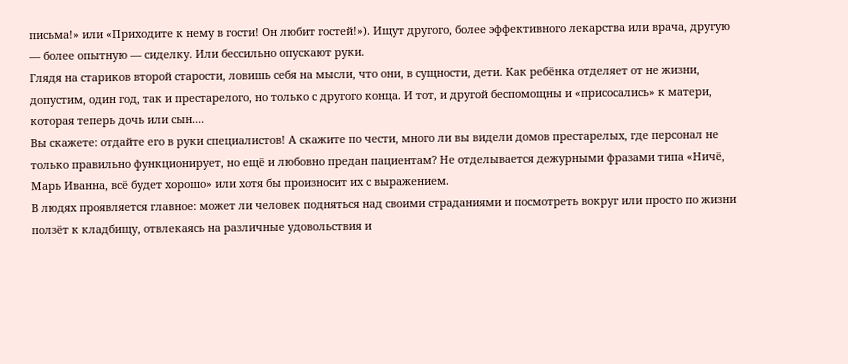письма!» или «Приходите к нему в гости! Он любит гостей!»). Ищут другого, более эффективного лекарства или врача, другую — более опытную — сиделку. Или бессильно опускают руки.
Глядя на стариков второй старости, ловишь себя на мысли, что они, в сущности, дети. Как ребёнка отделяет от не жизни, допустим, один год, так и престарелого, но только с другого конца. И тот, и другой беспомощны и «присосались» к матери, которая теперь дочь или сын....
Вы скажете: отдайте его в руки специалистов! А скажите по чести, много ли вы видели домов престарелых, где персонал не только правильно функционирует, но ещё и любовно предан пациентам? Не отделывается дежурными фразами типа «Ничё, Марь Иванна, всё будет хорошо» или хотя бы произносит их с выражением.
В людях проявляется главное: может ли человек подняться над своими страданиями и посмотреть вокруг или просто по жизни ползёт к кладбищу, отвлекаясь на различные удовольствия и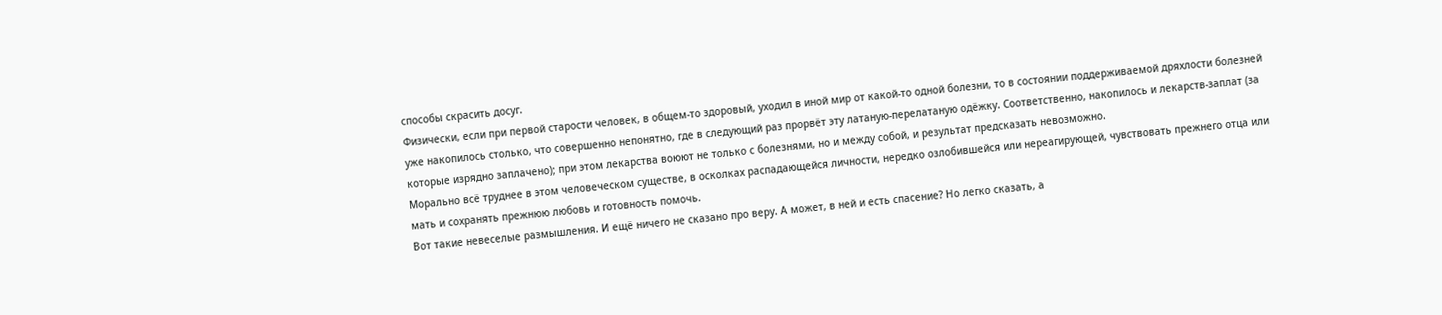способы скрасить досуг.
Физически, если при первой старости человек, в общем-то здоровый, уходил в иной мир от какой-то одной болезни, то в состоянии поддерживаемой дряхлости болезней уже накопилось столько, что совершенно непонятно, где в следующий раз прорвёт эту латаную-перелатаную одёжку. Соответственно, накопилось и лекарств-заплат (за которые изрядно заплачено); при этом лекарства воюют не только с болезнями, но и между собой, и результат предсказать невозможно.
Морально всё труднее в этом человеческом существе, в осколках распадающейся личности, нередко озлобившейся или нереагирующей, чувствовать прежнего отца или мать и сохранять прежнюю любовь и готовность помочь.
Вот такие невеселые размышления. И ещё ничего не сказано про веру. А может, в ней и есть спасение? Но легко сказать, а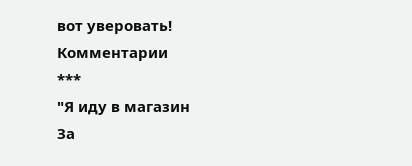вот уверовать!
Комментарии
***
"Я иду в магазин
За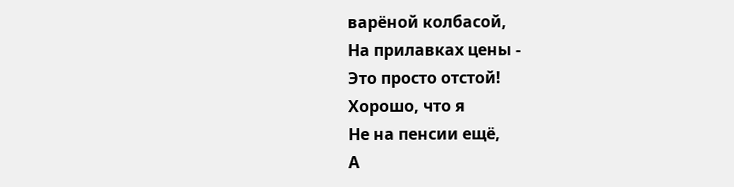варёной колбасой,
На прилавках цены -
Это просто отстой!
Хорошо, что я
Не на пенсии ещё,
А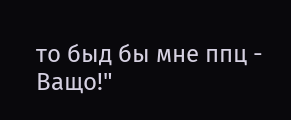то быд бы мне ппц -
Ващо!"